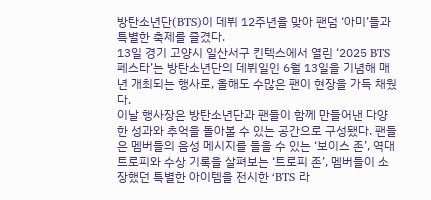방탄소년단(BTS)이 데뷔 12주년을 맞아 팬덤 ‘아미’들과 특별한 축제를 즐겼다.
13일 경기 고양시 일산서구 킨텍스에서 열린 ‘2025 BTS 페스타’는 방탄소년단의 데뷔일인 6월 13일을 기념해 매년 개최되는 행사로, 올해도 수많은 팬이 현장을 가득 채웠다.
이날 행사장은 방탄소년단과 팬들이 함께 만들어낸 다양한 성과와 추억을 돌아볼 수 있는 공간으로 구성됐다. 팬들은 멤버들의 음성 메시지를 들을 수 있는 ‘보이스 존’, 역대 트로피와 수상 기록을 살펴보는 ‘트로피 존’, 멤버들이 소장했던 특별한 아이템을 전시한 ‘BTS 라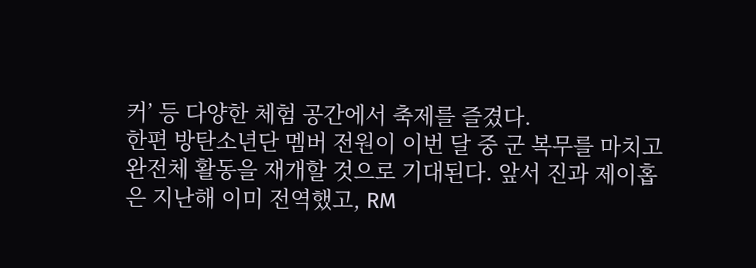커’ 등 다양한 체험 공간에서 축제를 즐겼다.
한편 방탄소년단 멤버 전원이 이번 달 중 군 복무를 마치고 완전체 활동을 재개할 것으로 기대된다. 앞서 진과 제이홉은 지난해 이미 전역했고, RM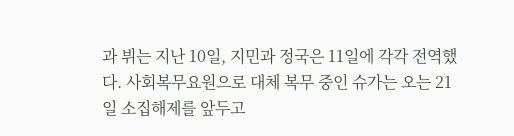과 뷔는 지난 10일, 지민과 정국은 11일에 각각 전역했다. 사회복무요원으로 대체 복무 중인 슈가는 오는 21일 소집해제를 앞두고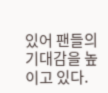있어 팬들의 기대감을 높이고 있다.